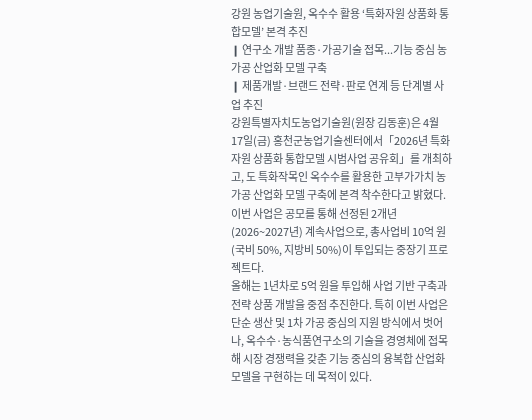강원 농업기술원, 옥수수 활용 ‘특화자원 상품화 통합모델’ 본격 추진
❙ 연구소 개발 품종·가공기술 접목...기능 중심 농가공 산업화 모델 구축
❙ 제품개발·브랜드 전략·판로 연계 등 단계별 사업 추진
강원특별자치도농업기술원(원장 김동훈)은 4월 17일(금) 홍천군농업기술센터에서「2026년 특화자원 상품화 통합모델 시범사업 공유회」를 개최하고, 도 특화작목인 옥수수를 활용한 고부가가치 농가공 산업화 모델 구축에 본격 착수한다고 밝혔다.
이번 사업은 공모를 통해 선정된 2개년(2026~2027년) 계속사업으로, 총사업비 10억 원(국비 50%, 지방비 50%)이 투입되는 중장기 프로젝트다.
올해는 1년차로 5억 원을 투입해 사업 기반 구축과 전략 상품 개발을 중점 추진한다. 특히 이번 사업은 단순 생산 및 1차 가공 중심의 지원 방식에서 벗어나, 옥수수·농식품연구소의 기술을 경영체에 접목해 시장 경쟁력을 갖춘 기능 중심의 융복합 산업화 모델을 구현하는 데 목적이 있다.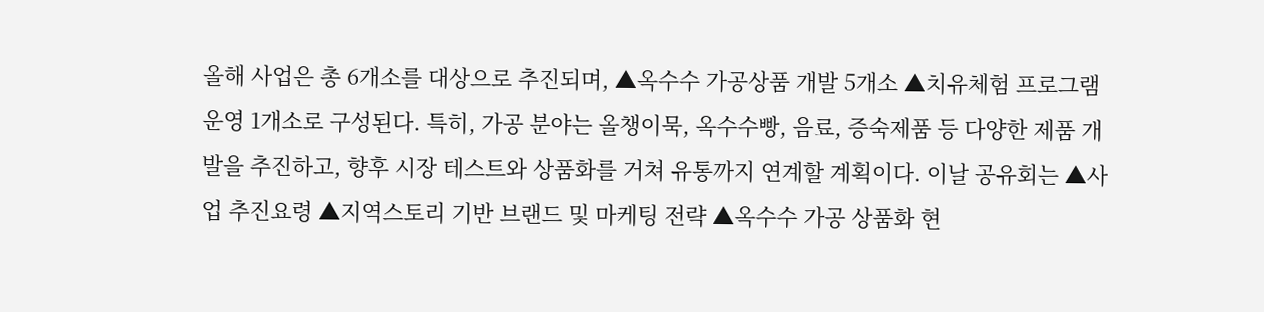올해 사업은 총 6개소를 대상으로 추진되며, ▲옥수수 가공상품 개발 5개소 ▲치유체험 프로그램 운영 1개소로 구성된다. 특히, 가공 분야는 올챙이묵, 옥수수빵, 음료, 증숙제품 등 다양한 제품 개발을 추진하고, 향후 시장 테스트와 상품화를 거쳐 유통까지 연계할 계획이다. 이날 공유회는 ▲사업 추진요령 ▲지역스토리 기반 브랜드 및 마케팅 전략 ▲옥수수 가공 상품화 현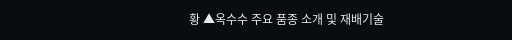황 ▲옥수수 주요 품종 소개 및 재배기술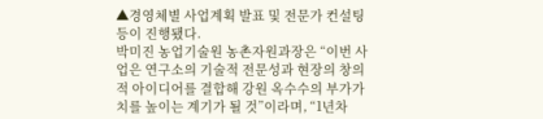▲경영체별 사업계획 발표 및 전문가 컨설팅 등이 진행됐다.
박미진 농업기술원 농촌자원과장은 “이번 사업은 연구소의 기술적 전문성과 현장의 창의적 아이디어를 결합해 강원 옥수수의 부가가치를 높이는 계기가 될 것”이라며, “1년차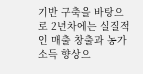기반 구축을 바탕으로 2년차에는 실질적인 매출 창출과 농가 소득 향상으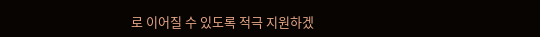로 이어질 수 있도록 적극 지원하겠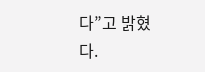다”고 밝혔다.